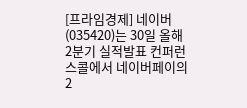[프라임경제] 네이버(035420)는 30일 올해 2분기 실적발표 컨퍼런스콜에서 네이버페이의 2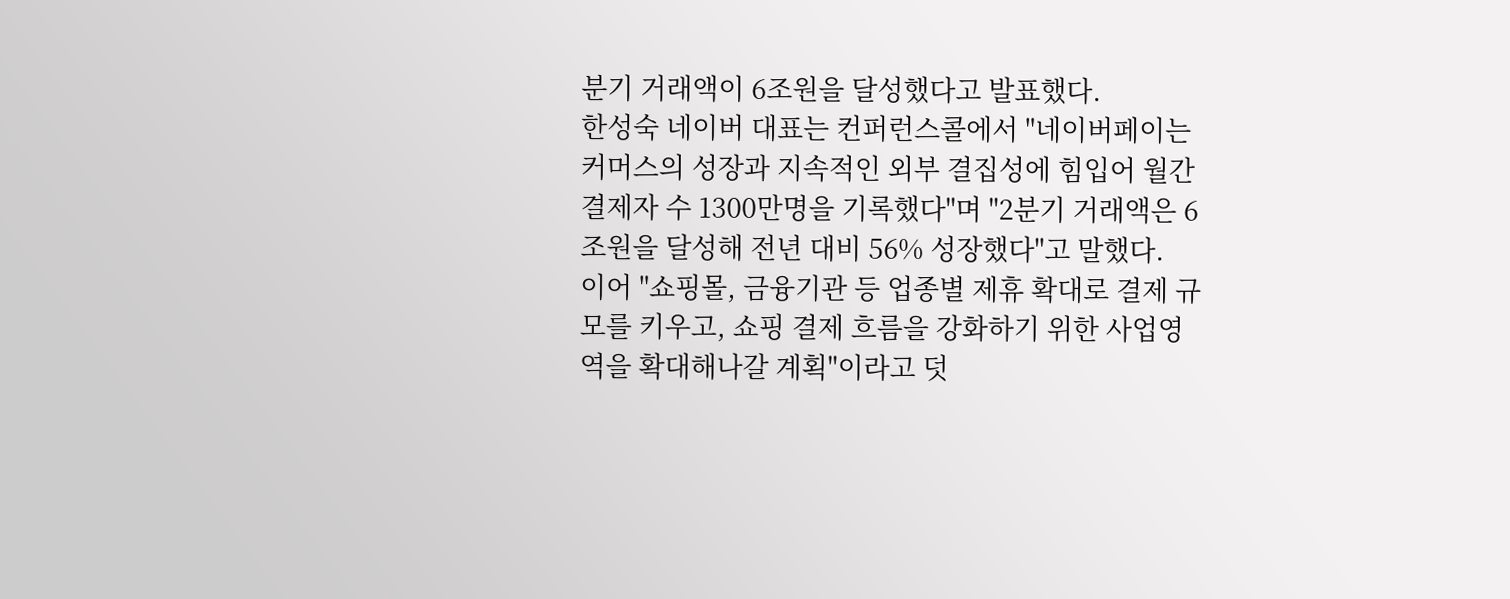분기 거래액이 6조원을 달성했다고 발표했다.
한성숙 네이버 대표는 컨퍼런스콜에서 "네이버페이는 커머스의 성장과 지속적인 외부 결집성에 힘입어 월간 결제자 수 1300만명을 기록했다"며 "2분기 거래액은 6조원을 달성해 전년 대비 56% 성장했다"고 말했다.
이어 "쇼핑몰, 금융기관 등 업종별 제휴 확대로 결제 규모를 키우고, 쇼핑 결제 흐름을 강화하기 위한 사업영역을 확대해나갈 계획"이라고 덧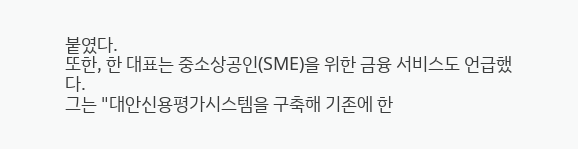붙였다.
또한, 한 대표는 중소상공인(SME)을 위한 금융 서비스도 언급했다.
그는 "대안신용평가시스템을 구축해 기존에 한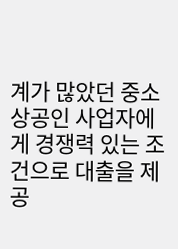계가 많았던 중소상공인 사업자에게 경쟁력 있는 조건으로 대출을 제공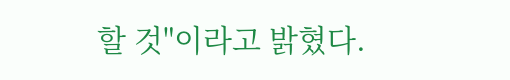할 것"이라고 밝혔다.